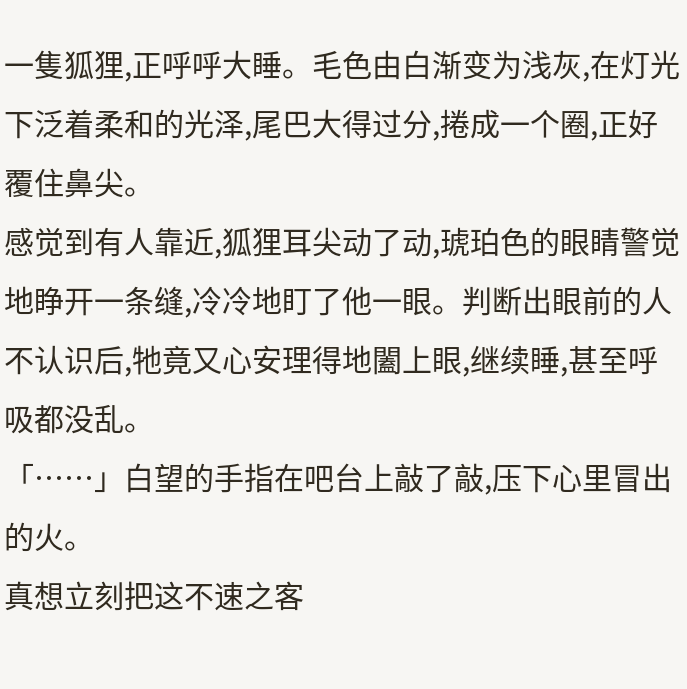一隻狐狸,正呼呼大睡。毛色由白渐变为浅灰,在灯光下泛着柔和的光泽,尾巴大得过分,捲成一个圈,正好覆住鼻尖。
感觉到有人靠近,狐狸耳尖动了动,琥珀色的眼睛警觉地睁开一条缝,冷冷地盯了他一眼。判断出眼前的人不认识后,牠竟又心安理得地闔上眼,继续睡,甚至呼吸都没乱。
「……」白望的手指在吧台上敲了敲,压下心里冒出的火。
真想立刻把这不速之客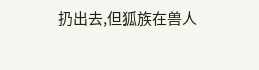扔出去,但狐族在兽人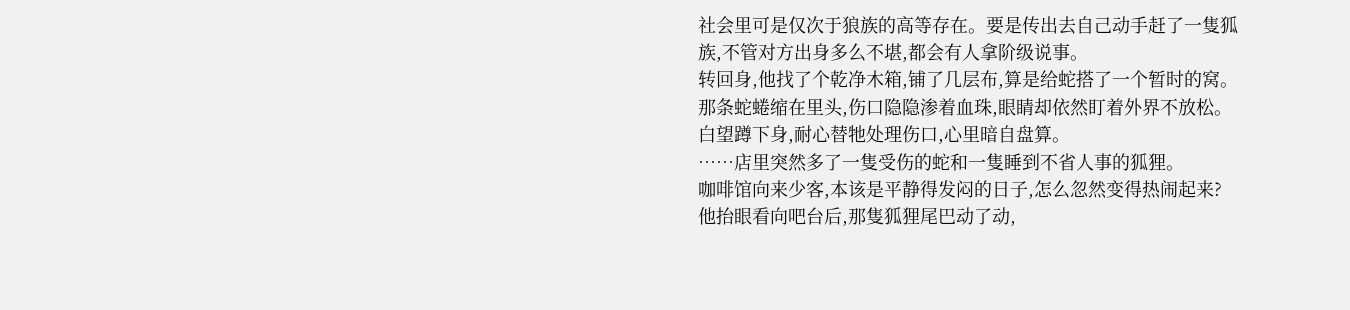社会里可是仅次于狼族的高等存在。要是传出去自己动手赶了一隻狐族,不管对方出身多么不堪,都会有人拿阶级说事。
转回身,他找了个乾净木箱,铺了几层布,算是给蛇搭了一个暂时的窝。那条蛇蜷缩在里头,伤口隐隐渗着血珠,眼睛却依然盯着外界不放松。白望蹲下身,耐心替牠处理伤口,心里暗自盘算。
……店里突然多了一隻受伤的蛇和一隻睡到不省人事的狐狸。
咖啡馆向来少客,本该是平静得发闷的日子,怎么忽然变得热闹起来?
他抬眼看向吧台后,那隻狐狸尾巴动了动,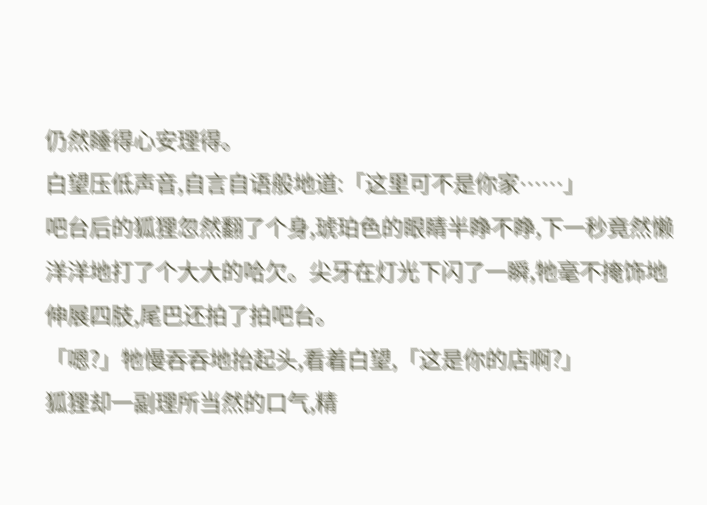仍然睡得心安理得。
白望压低声音,自言自语般地道:「这里可不是你家……」
吧台后的狐狸忽然翻了个身,琥珀色的眼睛半睁不睁,下一秒竟然懒洋洋地打了个大大的哈欠。尖牙在灯光下闪了一瞬,牠毫不掩饰地伸展四肢,尾巴还拍了拍吧台。
「嗯?」牠慢吞吞地抬起头,看着白望,「这是你的店啊?」
狐狸却一副理所当然的口气,精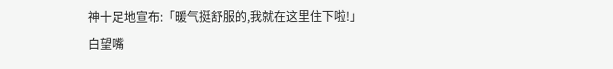神十足地宣布:「暖气挺舒服的,我就在这里住下啦!」
白望嘴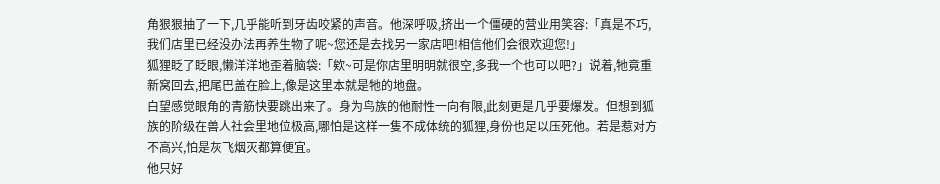角狠狠抽了一下,几乎能听到牙齿咬紧的声音。他深呼吸,挤出一个僵硬的营业用笑容:「真是不巧,我们店里已经没办法再养生物了呢~您还是去找另一家店吧!相信他们会很欢迎您!」
狐狸眨了眨眼,懒洋洋地歪着脑袋:「欸~可是你店里明明就很空,多我一个也可以吧?」说着,牠竟重新窝回去,把尾巴盖在脸上,像是这里本就是牠的地盘。
白望感觉眼角的青筋快要跳出来了。身为鸟族的他耐性一向有限,此刻更是几乎要爆发。但想到狐族的阶级在兽人社会里地位极高,哪怕是这样一隻不成体统的狐狸,身份也足以压死他。若是惹对方不高兴,怕是灰飞烟灭都算便宜。
他只好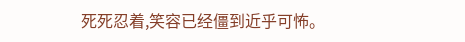死死忍着,笑容已经僵到近乎可怖。